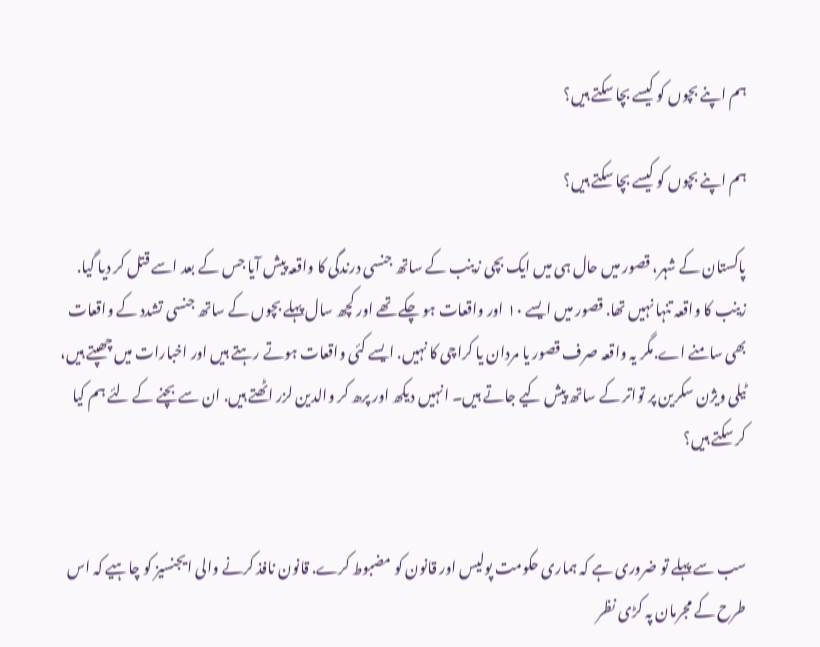ہم اپنے بچوں کو کیسے بچا سکتے ہیں؟

ہم اپنے بچوں کو کیسے بچا سکتے ہیں؟

پاکستان کے شہر، قصور میں حال ہی میں ایک بچی زینب کے ساتھ جنسی درندگی کا واقعہ پیش آیا جس کے بعد اسے قتل کر دیا گیا. زینب کا واقعہ تنہا نہیں تھا. قصور میں ایسے ١٠ اور واقعات ہو چکے تھے اور کچھ سال پہلے بچوں کے ساتھ جنسی تشدد کے واقعات بھی سامنے اے.مگر یہ واقعہ صرف قصور یا مردان یا کراچی کا نہیں. ایسے کئی واقعات ہوتے رہتے ہیں اور اخبارات میں چھپتے ہیں، ٹیلی ویژن سکرین پر تواتر کے ساتھ پیش کیے جاتے ہیں۔ انہیں دیکھ اور پرھ کر والدین لزر اٹھتے ہیں. ان سے بچنے کے لئے ہم کیا کر سکتے ہیں؟


سب سے پہلے تو ضروری ہے کہ ہماری حکومت پولیس اور قانون کو مضبوط کرے. قانون نافذ کرنے والی ایجنسیز کو چاہیے کہ اس طرح کے مجرمان پہ کڑی نظر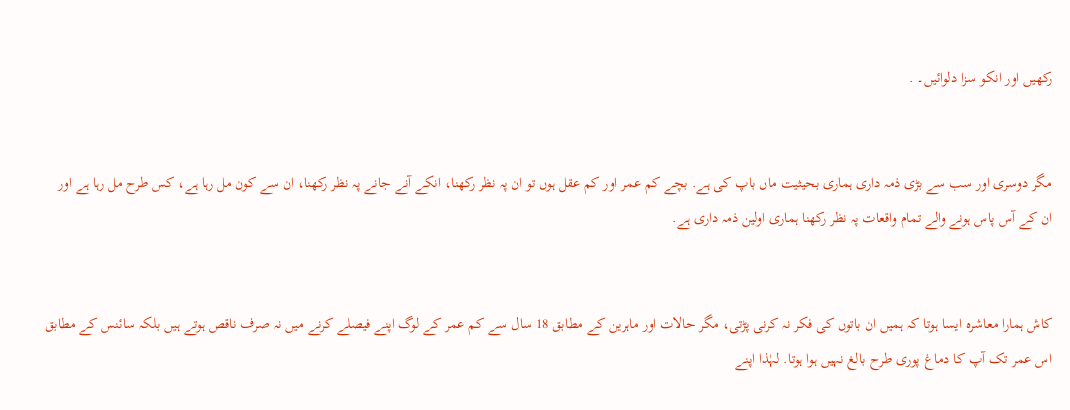رکھیں اور انکو سزا دلوائیں۔ .


مگر دوسری اور سب سے بڑی ذمہ داری ہماری بحیثیت ماں باپ کی ہے. بچے کم عمر اور کم عقل ہوں تو ان پہ نظر رکھنا، انکے آنے جانے پہ نظر رکھنا، ان سے کون مل رہا ہے، کس طرح مل رہا ہے اور ان کے آس پاس ہونے والے تمام واقعات پہ نظر رکھنا ہماری اولین ذمہ داری ہے.


کاش ہمارا معاشرہ ایسا ہوتا کہ ہمیں ان باتوں کی فکر نہ کرنی پڑتی، مگر حالات اور ماہرین کے مطابق 18 سال سے کم عمر کے لوگ اپنے فیصلے کرنے میں نہ صرف ناقص ہوتے ہیں بلکہ سائنس کے مطابق اس عمر تک آپ کا دماغ پوری طرح بالغ نہیں ہوا ہوتا. لہٰذا اپنے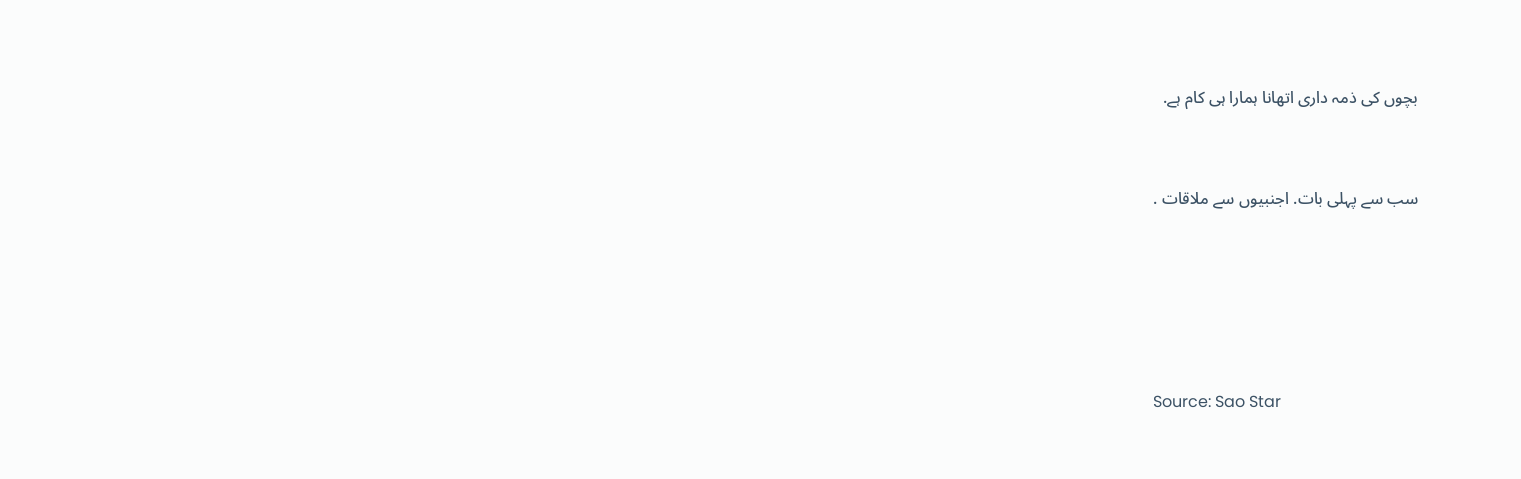بچوں کی ذمہ داری اتھانا ہمارا ہی کام ہے.


سب سے پہلی بات. اجنبیوں سے ملاقات .





Source: Sao Star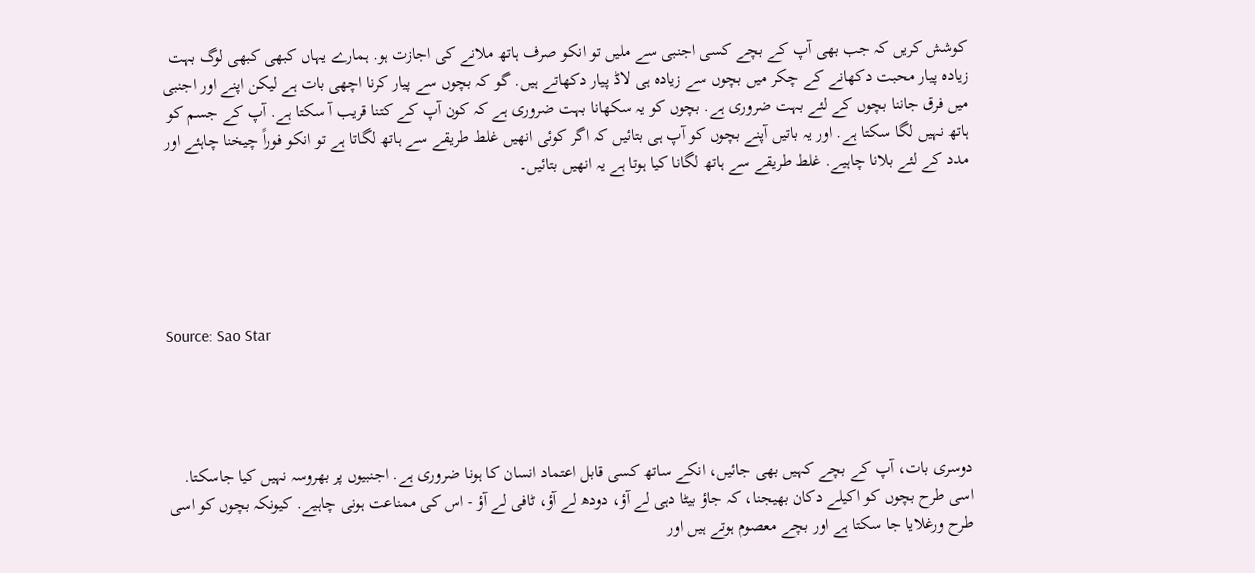کوشش کریں کہ جب بھی آپ کے بچے کسی اجنبی سے ملیں تو انکو صرف ہاتھ ملانے کی اجازت ہو. ہمارے یہاں کبھی کبھی لوگ بہت زیادہ پیار محبت دکھانے کے چکر میں بچوں سے زیادہ ہی لاڈ پیار دکھاتے ہیں. گو کہ بچوں سے پیار کرنا اچھی بات ہے لیکن اپنے اور اجنبی میں فرق جاننا بچوں کے لئے بہت ضروری ہے. بچوں کو یہ سکھانا بہت ضروری ہے کہ کون آپ کے کتنا قریب آ سکتا ہے. آپ کے جسم کو ہاتھ نہیں لگا سکتا ہے. اور یہ باتیں آپنے بچوں کو آپ ہی بتائیں کہ اگر کوئی انھیں غلط طریقے سے ہاتھ لگاتا ہے تو انکو فوراً چیخنا چاہئے اور مدد کے لئے بلانا چاہیے. غلط طریقے سے ہاتھ لگانا کیا ہوتا ہے یہ انھیں بتائیں۔





Source: Sao Star




دوسری بات، آپ کے بچے کہیں بھی جائیں، انکے ساتھ کسی قابل اعتماد انسان کا ہونا ضروری ہے. اجنبیوں پر بھروسہ نہیں کیا جاسکتا. اسی طرح بچوں کو اکیلے دکان بھیجنا، کہ جاؤ بیٹا دہی لے آؤ، دودھ لے آؤ، ٹافی لے آؤ - اس کی ممناعت ہونی چاہیے. کیونکہ بچوں کو اسی طرح ورغلایا جا سکتا ہے اور بچے معصوم ہوتے ہیں اور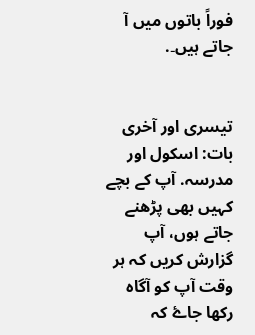فوراً باتوں میں آ جاتے ہیں۔.


تیسری اور آخری بات: اسکول اور مدرسہ. آپ کے بچے کہیں بھی پڑھنے جاتے ہوں، آپ گزارش کریں کہ ہر وقت آپ کو آگاہ رکھا جاۓ کہ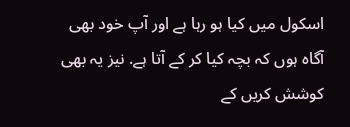اسکول میں کیا ہو رہا ہے اور آپ خود بھی آگاہ ہوں کہ بچہ کیا کر کے آتا ہے. نیز یہ بھی کوشش کریں کے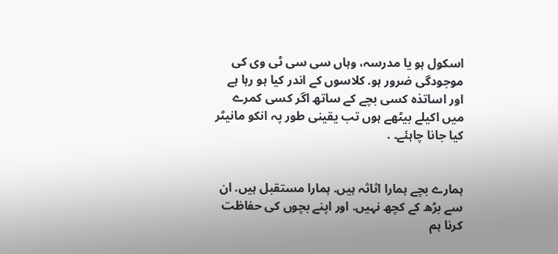اسکول ہو یا مدرسہ، وہاں سی سی ٹی وی کی موجودگی ضرور ہو. کلاسوں کے اندر کیا ہو رہا ہے اور اساتذہ کسی بچے کے ساتھ اگر کسی کمرے میں اکیلے بیٹھے ہوں تب یقینی طور پہ انکو مانیٹر کیا جانا چاہئے۔ .


ہمارے بچے ہمارا اثاثہ ہیں. ہمارا مستقبل ہیں. ان سے بڑھ کے کچھ نہیں. اور اپنے بچوں کی حفاظت کرنا ہم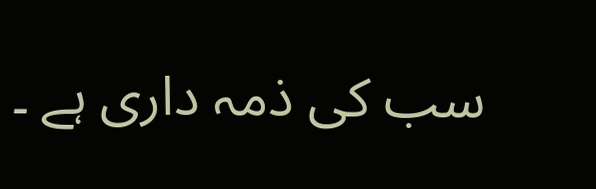سب کی ذمہ داری ہے ۔